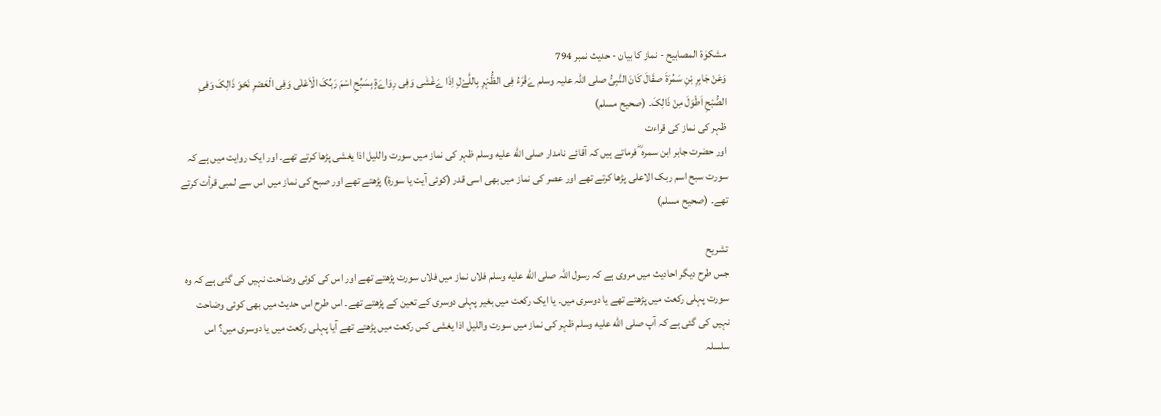مشکوٰۃ المصابیح - نماز کا بیان - حدیث نمبر 794
وَعَنْ جَابِرِ بْنِ سَمُرَۃَ صقَالَ کَانَ النَّبِیُّ صلی اللہ علیہ وسلم ےَقْرَءُ فِی الظُّہْرِ بِاللَّےْلِ اِذَا ےَغْشٰی وَفِی رِوَاےَۃٍ بِسَبِّحِ اسْمَ رَبِّکَ الْاَعْلٰی وَفِی الْعَصْرِ نَحْوَ ذَالِکَ وَفیِ الصُّبْحِ اَطْوَلَ مِنْ ذَالِکَ۔ (صحیح مسلم)
ظہر کی نماز کی قراءت
اور حضرت جابر ابن سمرہ ؓ فرماتے ہیں کہ آقائے نامدار صلى الله عليه وسلم ظہر کی نماز میں سورت واللیل اذا یغشی پڑھا کرتے تھے۔ اور ایک روایت میں ہے کہ سورت سبح اسم ربک الاعلی پڑھا کرتے تھے اور عصر کی نماز میں بھی اسی قدر (کوئی آیت یا سورۃ) پڑھتے تھے اور صبح کی نماز میں اس سے لمبی قرأت کرتے تھے۔ (صحیح مسلم)

تشریح
جس طرح دیگر احادیث میں مروی ہے کہ رسول اللہ صلى الله عليه وسلم فلاں نماز میں فلاں سورت پڑھتے تھے اور اس کی کوئی وضاحت نہیں کی گئی ہے کہ وہ سورت پہلی رکعت میں پڑھتے تھے یا دوسری میں۔ یا ایک رکعت میں بغیر پہلی دوسری کے تعین کے پڑھتے تھے۔ اس طرح اس حدیث میں بھی کوئی وضاحت نہیں کی گئی ہے کہ آپ صلى الله عليه وسلم ظہر کی نماز میں سورت واللیل اذا یغشی کس رکعت میں پڑھتے تھے آیا پہلی رکعت میں یا دوسری میں؟ اس سلسلہ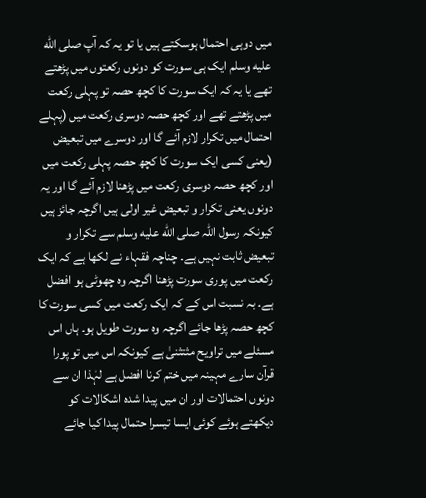میں دوہی احتمال ہوسکتے ہیں یا تو یہ کہ آپ صلى الله عليه وسلم ایک ہی سورت کو دونوں رکعتوں میں پڑھتے تھے یا یہ کہ ایک سورت کا کچھ حصہ تو پہلی رکعت میں پڑھتے تھے اور کچھ حصہ دوسری رکعت میں (پہلے احتمال میں تکرار لازم آئے گا اور دوسرے میں تبعیض (یعنی کسی ایک سورت کا کچھ حصہ پہلی رکعت میں اور کچھ حصہ دوسری رکعت میں پڑھنا لازم آئے گا اور یہ دونوں یعنی تکرار و تبعیض غیر اولی ہیں اگرچہ جائز ہیں کیونکہ رسول اللہ صلى الله عليه وسلم سے تکرار و تبعیض ثابت نہیں ہے۔ چناچہ فقہاء نے لکھا ہے کہ ایک رکعت میں پوری سورت پڑھنا اگرچہ وہ چھوٹی ہو افضل ہے۔ بہ نسبت اس کے کہ ایک رکعت میں کسی سورت کا کچھ حصہ پڑھا جائے اگرچہ وہ سورت طویل ہو۔ ہاں اس مسئلے میں تراویح مثتثنیٰ ہے کیونکہ اس میں تو پورا قرآن سارے مہینہ میں ختم کرنا افضل ہے لہٰذا ان سے دونوں احتمالات اور ان میں پیدا شدہ اشکالات کو دیکھتے ہوئے کوئی ایسا تیسرا حتمال پیدا کیا جائے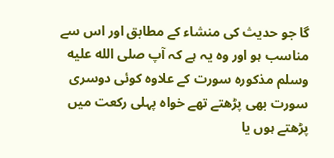گا جو حدیث کی منشاء کے مطابق اور اس سے مناسب ہو اور وہ یہ ہے کہ آپ صلى الله عليه وسلم مذکورہ سورت کے علاوہ کوئی دوسری سورت بھی پڑھتے تھے خواہ پہلی رکعت میں پڑھتے ہوں یا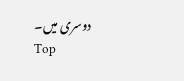دوسری میں۔
Top